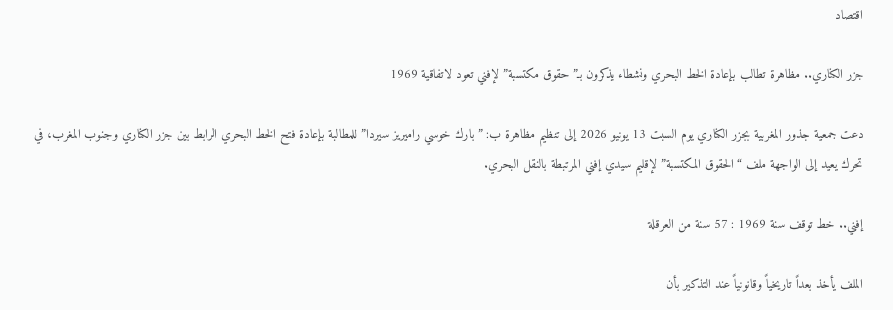اقتصاد

جزر الكناري.. مظاهرة تطالب بإعادة الخط البحري ونشطاء يذكرون بـ”حقوق مكتسبة” لإفني تعود لاتفاقية 1969

دعت جمعية جذور المغربية بجزر الكناري يوم السبت 13 يونيو 2026 إلى تنظيم مظاهرة ب: ” بارك خوسي راميريز سيردا” للمطالبة بإعادة فتح الخط البحري الرابط بين جزر الكناري وجنوب المغرب، في تحرك يعيد إلى الواجهة ملف “الحقوق المكتسبة” لإقليم سيدي إفني المرتبطة بالنقل البحري.

إفني.. خط توقف سنة 1969 : 57 سنة من العرقلة

الملف يأخذ بعداً تاريخياً وقانونياً عند التذكير بأن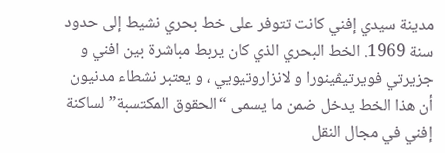مدينة سيدي إفني كانت تتوفر على خط بحري نشيط إلى حدود سنة 1969. الخط البحري الذي كان يربط مباشرة بين افني و جزيرتي فويرتيڤينورا و لانزاروتيويي ، و يعتبر نشطاء مدنيون أن هذا الخط يدخل ضمن ما يسمى “الحقوق المكتسبة” لساكنة إفني في مجال النقل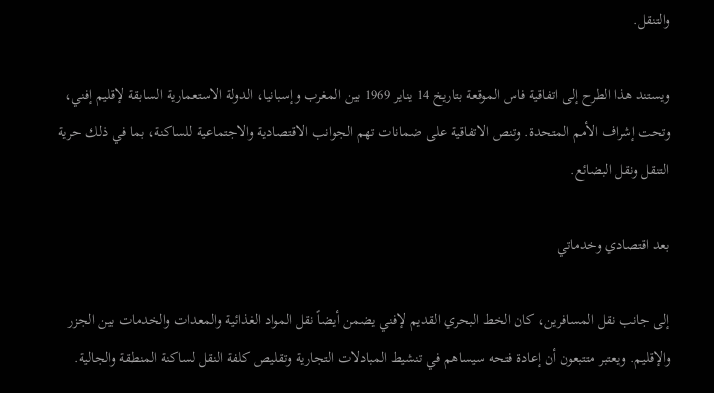والتنقل.

ويستند هذا الطرح إلى اتفاقية فاس الموقعة بتاريخ 14 يناير 1969 بين المغرب وإسبانيا، الدولة الاستعمارية السابقة لإقليم إفني، وتحت إشراف الأمم المتحدة. وتنص الاتفاقية على ضمانات تهم الجوانب الاقتصادية والاجتماعية للساكنة، بما في ذلك حرية التنقل ونقل البضائع.

بعد اقتصادي وخدماتي

إلى جانب نقل المسافرين، كان الخط البحري القديم لإفني يضمن أيضاً نقل المواد الغذائية والمعدات والخدمات بين الجزر والإقليم. ويعتبر متتبعون أن إعادة فتحه سيساهم في تنشيط المبادلات التجارية وتقليص كلفة النقل لساكنة المنطقة والجالية.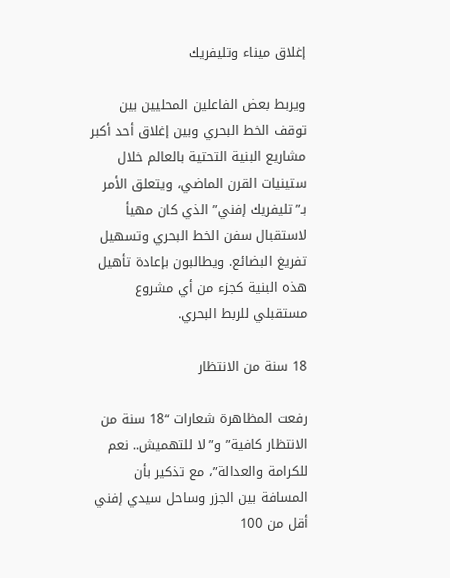إغلاق ميناء وتليفريك

ويربط بعض الفاعلين المحليين بين توقف الخط البحري وبين إغلاق أحد أكبر مشاريع البنية التحتية بالعالم خلال ستينيات القرن الماضي، ويتعلق الأمر بـ”تليفريك إفني” الذي كان مهيأ لاستقبال سفن الخط البحري وتسهيل تفريغ البضائع. ويطالبون بإعادة تأهيل هذه البنية كجزء من أي مشروع مستقبلي للربط البحري.

18 سنة من الانتظار

رفعت المظاهرة شعارات “18 سنة من الانتظار كافية” و”لا للتهميش.. نعم للكرامة والعدالة”، مع تذكير بأن المسافة بين الجزر وساحل سيدي إفني أقل من 100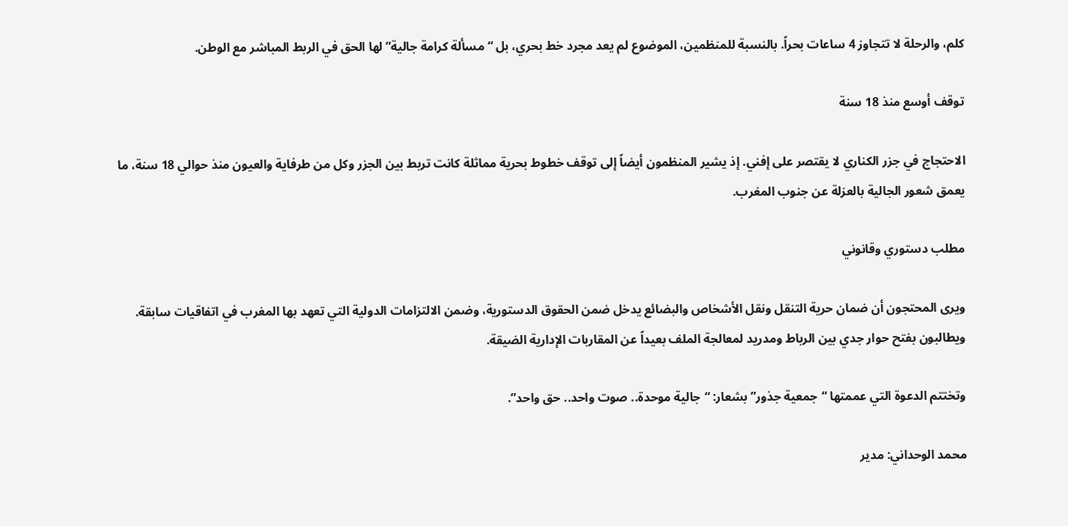كلم، والرحلة لا تتجاوز 4 ساعات بحراً. بالنسبة للمنظمين، الموضوع لم يعد مجرد خط بحري، بل “مسألة كرامة جالية” لها الحق في الربط المباشر مع الوطن.

توقف أوسع منذ 18 سنة

الاحتجاج في جزر الكناري لا يقتصر على إفني. إذ يشير المنظمون أيضاً إلى توقف خطوط بحرية مماثلة كانت تربط بين الجزر وكل من طرفاية والعيون منذ حوالي 18 سنة، ما يعمق شعور الجالية بالعزلة عن جنوب المغرب.

مطلب دستوري وقانوني

ويرى المحتجون أن ضمان حرية التنقل ونقل الأشخاص والبضائع يدخل ضمن الحقوق الدستورية، وضمن الالتزامات الدولية التي تعهد بها المغرب في اتفاقيات سابقة. ويطالبون بفتح حوار جدي بين الرباط ومدريد لمعالجة الملف بعيداً عن المقاربات الإدارية الضيقة.

وتختتم الدعوة التي عممتها “جمعية جذور” بشعار: “جالية موحدة.. صوت واحد.. حق واحد”.

محمد الوحداني: مدير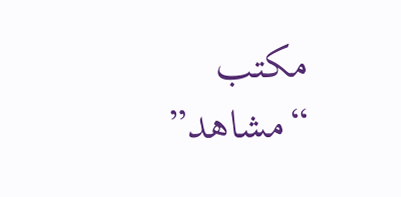مكتب “مشاهد”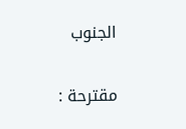الجنوب

مقترحة :